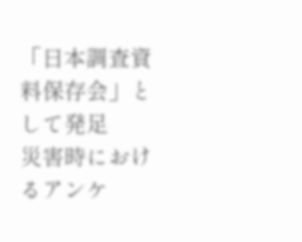「日本調査資料保存会」として発足
災害時におけるアンケ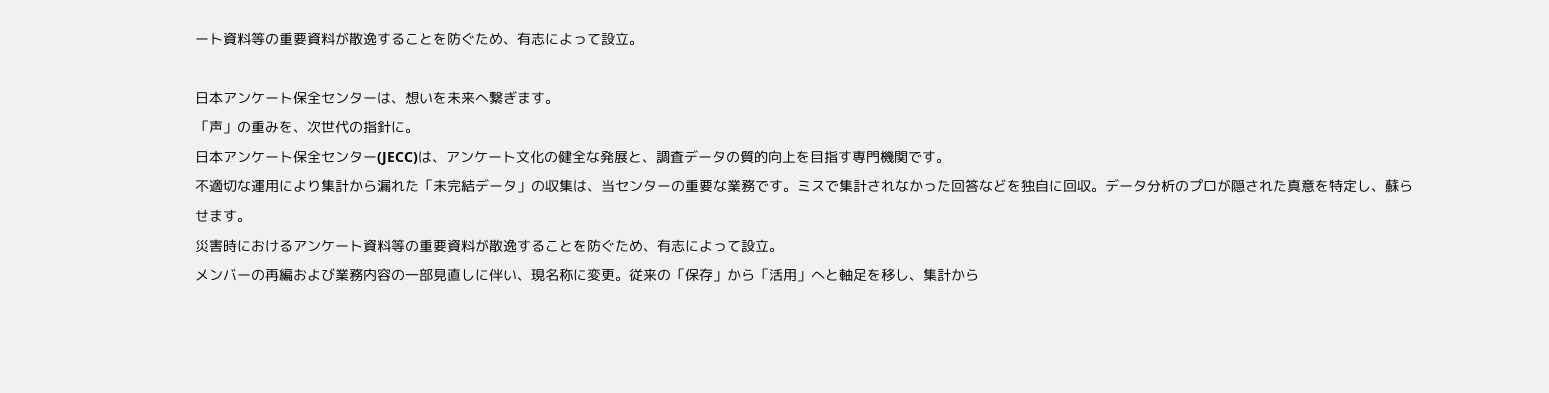ート資料等の重要資料が散逸することを防ぐため、有志によって設立。

日本アンケート保全センターは、想いを未来へ繋ぎます。
「声」の重みを、次世代の指針に。
日本アンケート保全センター(JECC)は、アンケート文化の健全な発展と、調査データの質的向上を目指す専門機関です。
不適切な運用により集計から漏れた「未完結データ」の収集は、当センターの重要な業務です。ミスで集計されなかった回答などを独自に回収。データ分析のプロが隠された真意を特定し、蘇らせます。
災害時におけるアンケート資料等の重要資料が散逸することを防ぐため、有志によって設立。
メンバーの再編および業務内容の一部見直しに伴い、現名称に変更。従来の「保存」から「活用」へと軸足を移し、集計から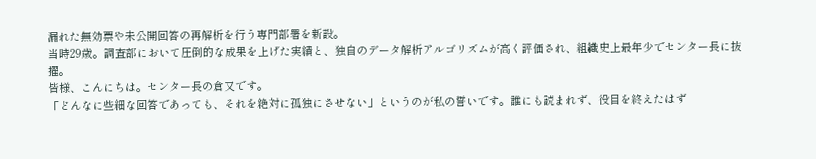漏れた無効票や未公開回答の再解析を行う専門部署を新設。
当時29歳。調査部において圧倒的な成果を上げた実績と、独自のデータ解析アルゴリズムが高く評価され、組織史上最年少でセンター長に抜擢。
皆様、こんにちは。センター長の倉又です。
「どんなに些細な回答であっても、それを絶対に孤独にさせない」というのが私の誓いです。誰にも読まれず、役目を終えたはず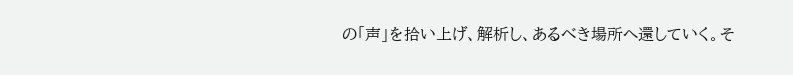の「声」を拾い上げ、解析し、あるべき場所へ還していく。そ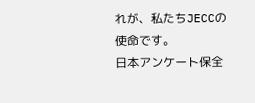れが、私たちJECCの使命です。
日本アンケート保全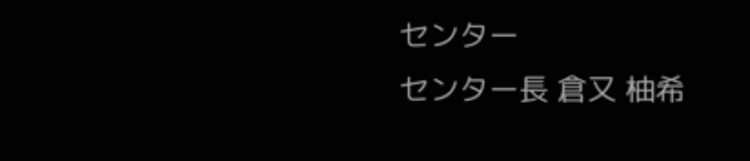センター
センター長 倉又 柚希